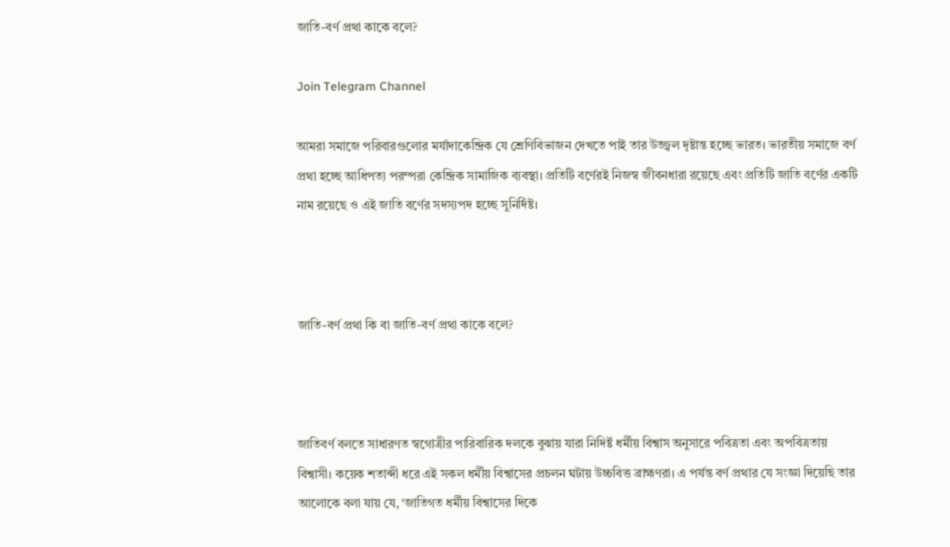জাতি-বর্ণ প্রথা কাকে বলে?

Join Telegram Channel

আমরা সমাজে পরিবারগুলোর মর্যাদাকেন্দ্রিক যে শ্রেণিবিভাজন দেখতে পাই তার উজ্জ্বল দৃষ্টান্ত হচ্ছে ভারত। ভারতীয় সমাজে বর্ণ প্রথা হচ্ছে আধিপত্য পরম্পরা কেন্দ্রিক সামাজিক ব্যবস্থা। প্রতিটি বর্ণেরই নিজস্ব জীবনধারা রয়েছে এবং প্রতিটি জাতি বর্ণের একটি নাম রয়েছে ও এই জাতি বর্ণের সদস্যপদ হচ্ছে সুনির্দিষ্ট।



জাতি-বর্ণ প্রথা কি বা জাতি-বর্ণ প্রথা কাকে বলে?



জাতিবর্ণ বলতে সাধারণত স্বগোত্রীর পারিবারিক দলকে বুঝায় যারা নিদির্ষ্ট ধর্মীয় বিশ্বাস অনুসারে পবিত্রতা এবং অপবিত্রতায় বিশ্বাসী। কয়েক শতাব্দী ধরে এই সকল ধর্মীয় বিশ্বাসের প্রচলন ঘটায় উচ্চবিত্ত ব্রাহ্মণরা। এ পর্যন্ত বর্ণ প্রথার যে সংজ্ঞা দিয়েছি তার আলোকে বলা যায় যে, ‘জাতিগত ধর্মীয় বিশ্বাসের দিকে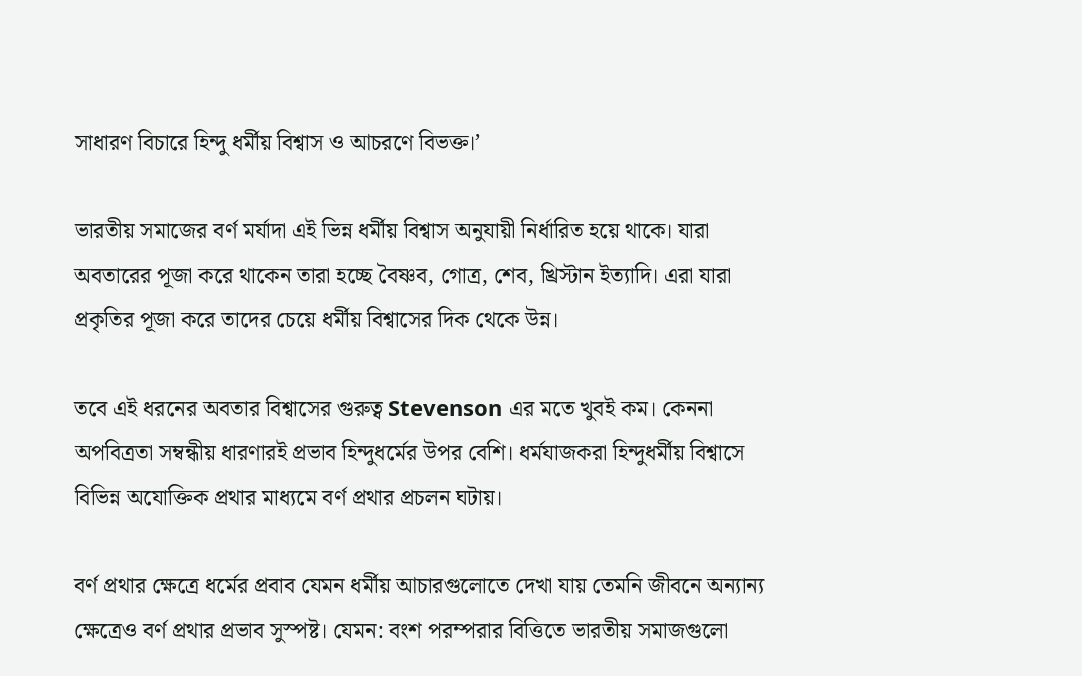সাধারণ বিচারে হিন্দু ধর্মীয় বিশ্বাস ও আচরণে বিভক্ত।’

ভারতীয় সমাজের বর্ণ মর্যাদা এই ভিন্ন ধর্মীয় বিশ্বাস অনুযায়ী নির্ধারিত হয়ে থাকে। যারা অবতারের পূজা করে থাকেন তারা হচ্ছে বৈষ্ণব, গোত্র, শেব, খ্রিস্টান ইত্যাদি। এরা যারা প্রকৃতির পূজা করে তাদের চেয়ে ধর্মীয় বিশ্বাসের দিক থেকে উন্ন।

তবে এই ধরনের অবতার বিশ্বাসের গুরুত্ব Stevenson এর মতে খুবই কম। কেননা অপবিত্রতা সম্বন্ধীয় ধারণারই প্রভাব হিন্দুধর্মের উপর বেশি। ধর্মযাজকরা হিন্দুধর্মীয় বিশ্বাসে বিভিন্ন অযোক্তিক প্রথার মাধ্যমে বর্ণ প্রথার প্রচলন ঘটায়।

বর্ণ প্রথার ক্ষেত্রে ধর্মের প্রবাব যেমন ধর্মীয় আচারগুলোতে দেখা যায় তেমনি জীবনে অন্যান্য ক্ষেত্রেও বর্ণ প্রথার প্রভাব সুস্পষ্ট। যেমন: বংশ পরম্পরার বিত্তিতে ভারতীয় সমাজগুলো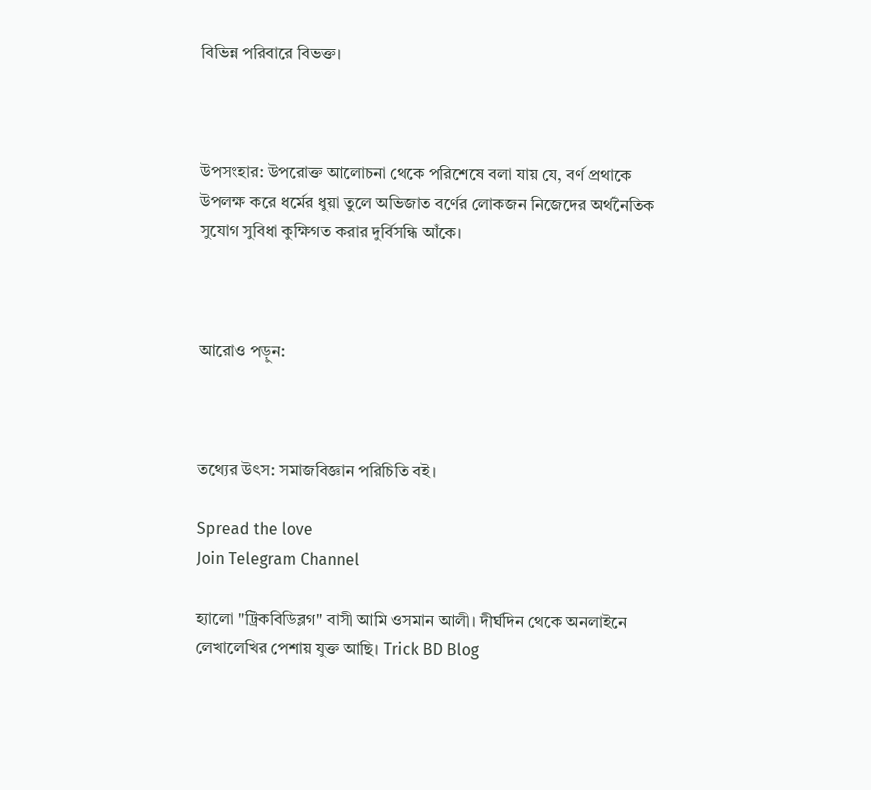বিভিন্ন পরিবারে বিভক্ত।



উপসংহার: উপরোক্ত আলোচনা থেকে পরিশেষে বলা যায় যে, বর্ণ প্রথাকে উপলক্ষ করে ধর্মের ধুয়া তুলে অভিজাত বর্ণের লোকজন নিজেদের অর্থনৈতিক সুযোগ সুবিধা কুক্ষিগত করার দুর্বিসন্ধি আঁকে।



আরোও পড়ুন:



তথ্যের উৎস: সমাজবিজ্ঞান পরিচিতি বই।

Spread the love
Join Telegram Channel

হ্যালো "ট্রিকবিডিব্লগ" বাসী আমি ওসমান আলী। দীর্ঘদিন থেকে অনলাইনে লেখালেখির পেশায় যুক্ত আছি। Trick BD Blog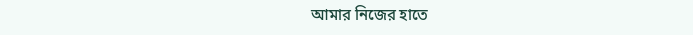আমার নিজের হাতে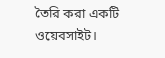তৈরি করা একটি ওয়েবসাইট।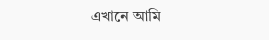এখানে আমি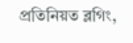প্রতিনিয়ত ব্লগিং,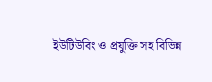ইউটিউবিং ও প্রযুক্তি সহ বিভিন্ন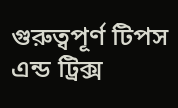গুরুত্বপূর্ণ টিপস এন্ড ট্রিক্স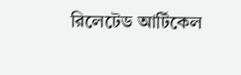রিলেটেড আর্টিকেল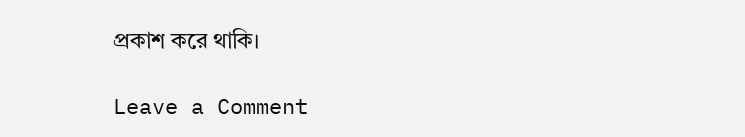প্রকাশ করে থাকি।

Leave a Comment